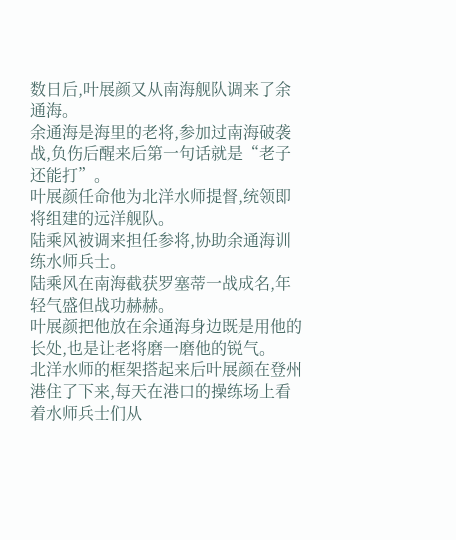数日后,叶展颜又从南海舰队调来了余通海。
余通海是海里的老将,参加过南海破袭战,负伤后醒来后第一句话就是“老子还能打”。
叶展颜任命他为北洋水师提督,统领即将组建的远洋舰队。
陆乘风被调来担任参将,协助余通海训练水师兵士。
陆乘风在南海截获罗塞蒂一战成名,年轻气盛但战功赫赫。
叶展颜把他放在余通海身边既是用他的长处,也是让老将磨一磨他的锐气。
北洋水师的框架搭起来后叶展颜在登州港住了下来,每天在港口的操练场上看着水师兵士们从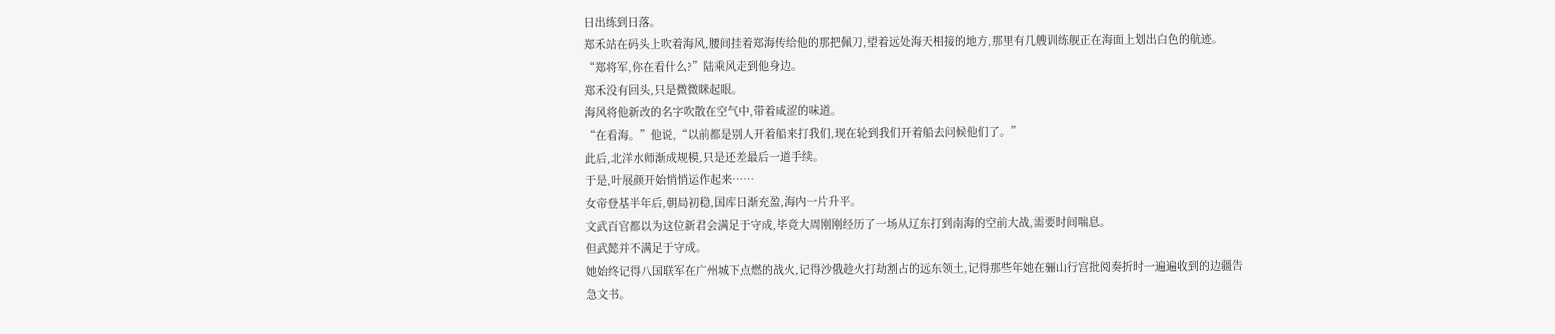日出练到日落。
郑禾站在码头上吹着海风,腰间挂着郑海传给他的那把佩刀,望着远处海天相接的地方,那里有几艘训练舰正在海面上划出白色的航迹。
“郑将军,你在看什么?”陆乘风走到他身边。
郑禾没有回头,只是微微眯起眼。
海风将他新改的名字吹散在空气中,带着咸涩的味道。
“在看海。”他说,“以前都是别人开着船来打我们,现在轮到我们开着船去问候他们了。”
此后,北洋水师渐成规模,只是还差最后一道手续。
于是,叶展颜开始悄悄运作起来……
女帝登基半年后,朝局初稳,国库日渐充盈,海内一片升平。
文武百官都以为这位新君会满足于守成,毕竟大周刚刚经历了一场从辽东打到南海的空前大战,需要时间喘息。
但武懿并不满足于守成。
她始终记得八国联军在广州城下点燃的战火,记得沙俄趁火打劫割占的远东领土,记得那些年她在骊山行宫批阅奏折时一遍遍收到的边疆告急文书。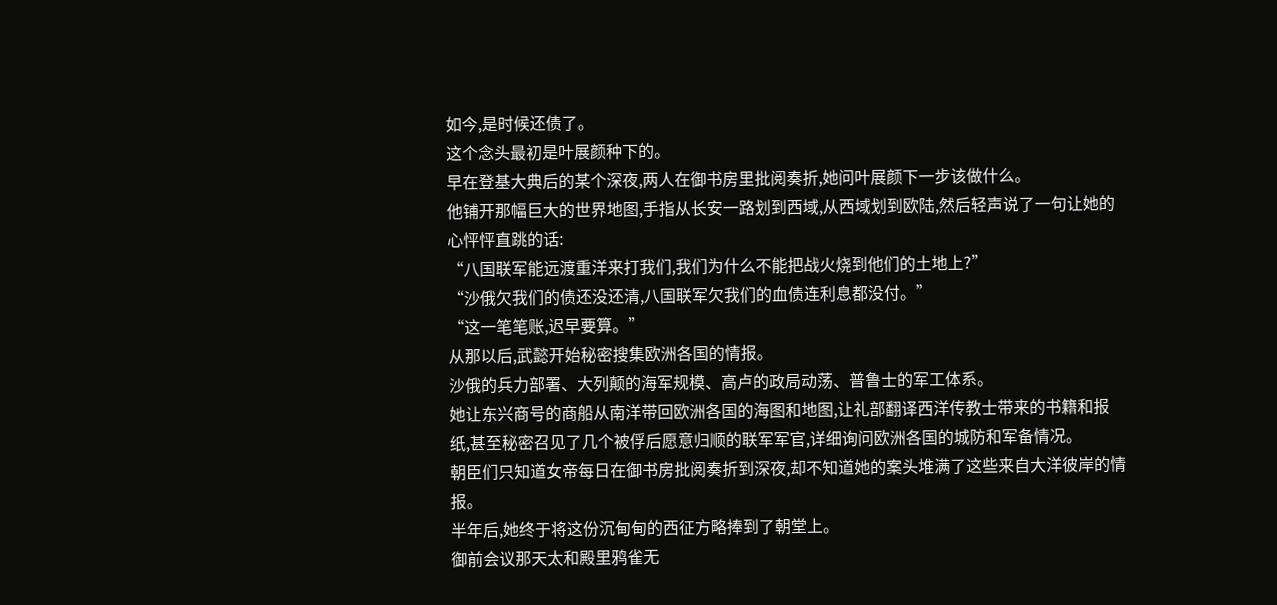如今,是时候还债了。
这个念头最初是叶展颜种下的。
早在登基大典后的某个深夜,两人在御书房里批阅奏折,她问叶展颜下一步该做什么。
他铺开那幅巨大的世界地图,手指从长安一路划到西域,从西域划到欧陆,然后轻声说了一句让她的心怦怦直跳的话:
“八国联军能远渡重洋来打我们,我们为什么不能把战火烧到他们的土地上?”
“沙俄欠我们的债还没还清,八国联军欠我们的血债连利息都没付。”
“这一笔笔账,迟早要算。”
从那以后,武懿开始秘密搜集欧洲各国的情报。
沙俄的兵力部署、大列颠的海军规模、高卢的政局动荡、普鲁士的军工体系。
她让东兴商号的商船从南洋带回欧洲各国的海图和地图,让礼部翻译西洋传教士带来的书籍和报纸,甚至秘密召见了几个被俘后愿意归顺的联军军官,详细询问欧洲各国的城防和军备情况。
朝臣们只知道女帝每日在御书房批阅奏折到深夜,却不知道她的案头堆满了这些来自大洋彼岸的情报。
半年后,她终于将这份沉甸甸的西征方略捧到了朝堂上。
御前会议那天太和殿里鸦雀无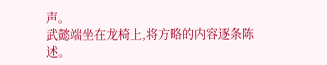声。
武懿端坐在龙椅上,将方略的内容逐条陈述。